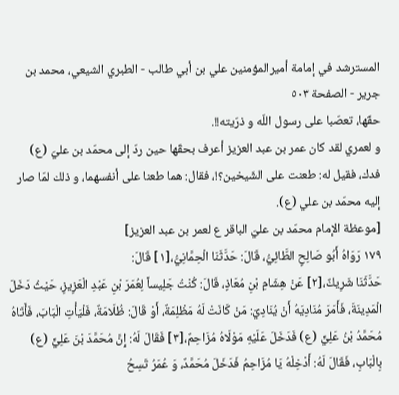المسترشد في إمامة أميرالمؤمنين علي بن أبي طالب - الطبري الشيعي، محمد بن جرير - الصفحة ٥٠٣
حقّها، تعصّبا على رسول اللّه و ذرّيته!!.
و لعمري لقد كان عمر بن عبد العزيز أعرف بحقّها حين ردّ إلى محمّد بن عليّ (ع) فدك، فقيل له: طعنت على الشّيخين؟!، فقال: هما طعنا على أنفسهما، و ذلك لمّا صار إليه محمّد بن علي (ع).
[موعظة الإمام محمّد بن عليّ الباقر ع لعمر بن عبد العزيز]
١٧٩ رَوَاهُ أَبُو صَالِحٍ الطَّائِيُّ، قَالَ: حَدَّثَنَا الْحِمَّانِيُّ،[١] قَالَ:
حَدَّثَنَا شَرِيكٌ،[٢] عَنْ هِشَامِ بْنِ مُعَاذٍ، قَالَ: كُنْتُ جَلِيساً لِعُمَرَ بْنِ عَبْدِ الْعَزِيزِ، حَيْثُ دَخَلَ الْمَدِينَةَ، فَأَمَرَ مُنَادِيَهُ أَنْ يُنَادِيَ: مَنْ كَانَتْ لَهُ مَظْلِمَةٌ، أَوْ قَالَ: ظُلَامَةٌ، فَلْيَأْتِ الْبَابَ، فَأَتَاهُ مُحَمَّدُ بْنُ عَلِيٍّ (ع) فَدَخَلَ عَلَيْهِ مَوْلَاهُ مُزَاحِمٌ،[٣] فَقَالَ لَهُ: إِنَّ مُحَمَّدَ بْنَ عَلِيٍّ (ع) بِالْبَابِ، فَقَالَ لَهُ: أَدْخِلْهُ يَا مُزَاحِمُ فَدَخَلَ مُحَمَّدٌ، وَ عُمَرُ تَسِحُ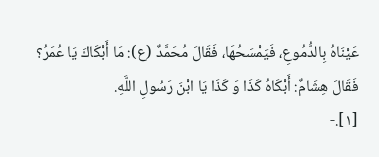عَيْنَاهُ بِالدُّمُوعِ، فَيَمْسَحُهَا، فَقَالَ مُحَمَّدٌ (ع): مَا أَبْكَاكَ يَا عُمَرُ؟ فَقَالَ هِشَامٌ: أَبْكَاهُ كَذَا وَ كَذَا يَا ابْنَ رَسُولِ اللَّهِ.
[١].-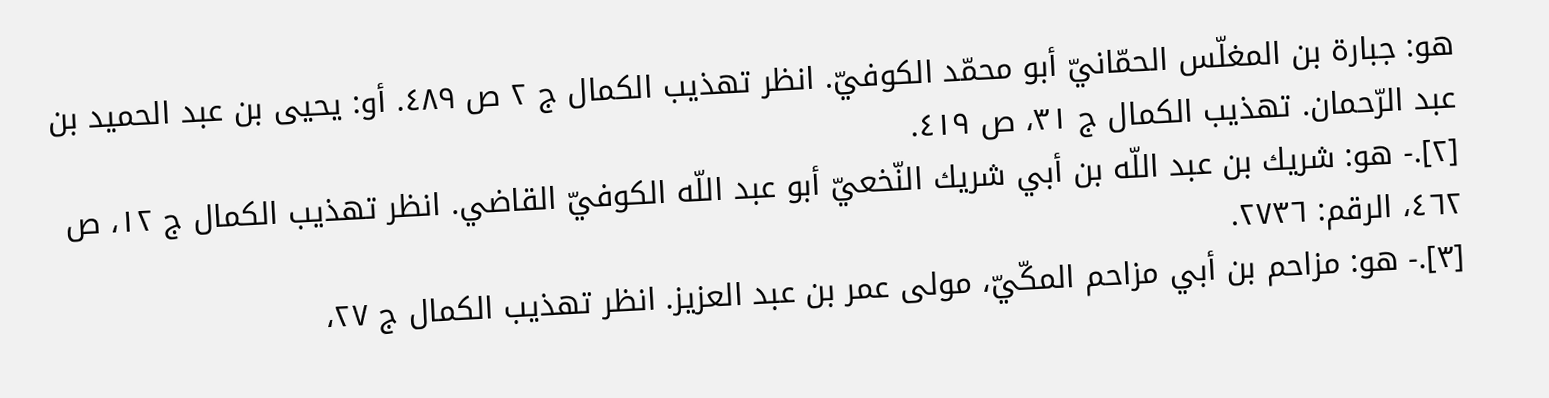هو: جبارة بن المغلّس الحمّانيّ أبو محمّد الكوفيّ. انظر تهذيب الكمال ج ٢ ص ٤٨٩. أو: يحيى بن عبد الحميد بن عبد الرّحمان. تهذيب الكمال ج ٣١، ص ٤١٩.
[٢].- هو: شريك بن عبد اللّه بن أبي شريك النّخعيّ أبو عبد اللّه الكوفيّ القاضي. انظر تهذيب الكمال ج ١٢، ص ٤٦٢، الرقم: ٢٧٣٦.
[٣].- هو: مزاحم بن أبي مزاحم المكّيّ، مولى عمر بن عبد العزيز. انظر تهذيب الكمال ج ٢٧،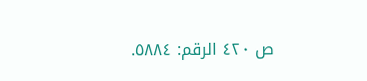ص ٤٢٠ الرقم: ٥٨٨٤.